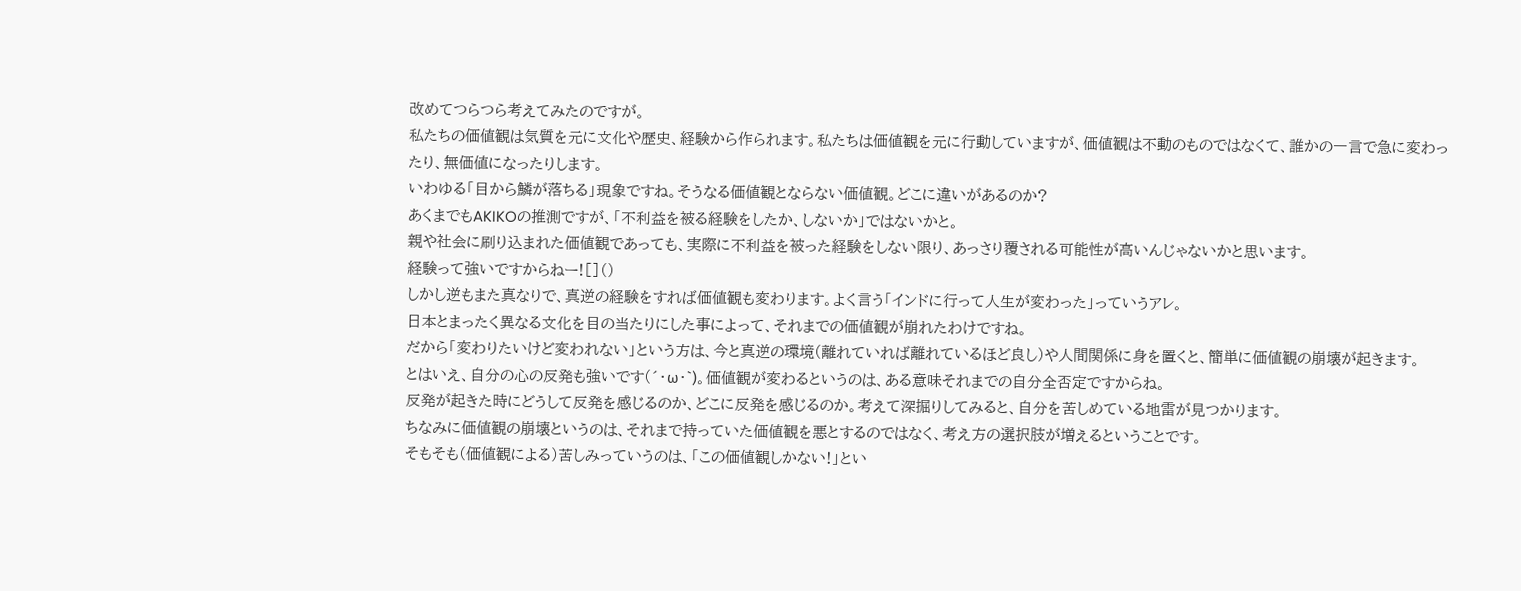改めてつらつら考えてみたのですが。
私たちの価値観は気質を元に文化や歴史、経験から作られます。私たちは価値観を元に行動していますが、価値観は不動のものではなくて、誰かの一言で急に変わったり、無価値になったりします。
いわゆる「目から鱗が落ちる」現象ですね。そうなる価値観とならない価値観。どこに違いがあるのか?
あくまでもAKIKOの推測ですが、「不利益を被る経験をしたか、しないか」ではないかと。
親や社会に刷り込まれた価値観であっても、実際に不利益を被った経験をしない限り、あっさり覆される可能性が高いんじゃないかと思います。
経験って強いですからねー![]()
しかし逆もまた真なりで、真逆の経験をすれば価値観も変わります。よく言う「インドに行って人生が変わった」っていうアレ。
日本とまったく異なる文化を目の当たりにした事によって、それまでの価値観が崩れたわけですね。
だから「変わりたいけど変われない」という方は、今と真逆の環境(離れていれば離れているほど良し)や人間関係に身を置くと、簡単に価値観の崩壊が起きます。
とはいえ、自分の心の反発も強いです(´・ω・`)。価値観が変わるというのは、ある意味それまでの自分全否定ですからね。
反発が起きた時にどうして反発を感じるのか、どこに反発を感じるのか。考えて深掘りしてみると、自分を苦しめている地雷が見つかります。
ちなみに価値観の崩壊というのは、それまで持っていた価値観を悪とするのではなく、考え方の選択肢が増えるということです。
そもそも(価値観による)苦しみっていうのは、「この価値観しかない!」とい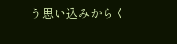う思い込みからく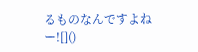るものなんですよねー![]()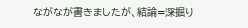ながなが書きましたが、結論=深掘り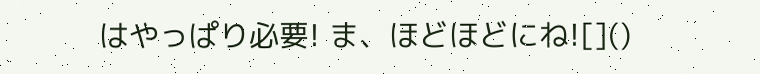はやっぱり必要! ま、ほどほどにね![]()